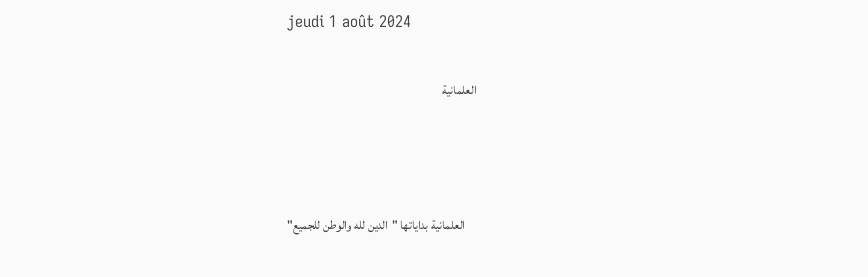jeudi 1 août 2024

العلمانية



     العلمانية بداياتها "الدين لله والوطن للجميع"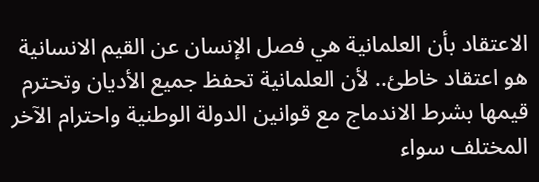الاعتقاد بأن العلمانية هي فصل الإنسان عن القيم الانسانية هو اعتقاد خاطئ.. لأن العلمانية تحفظ جميع الأديان وتحترم قيمها بشرط الاندماج مع قوانين الدولة الوطنية واحترام الآخر المختلف سواء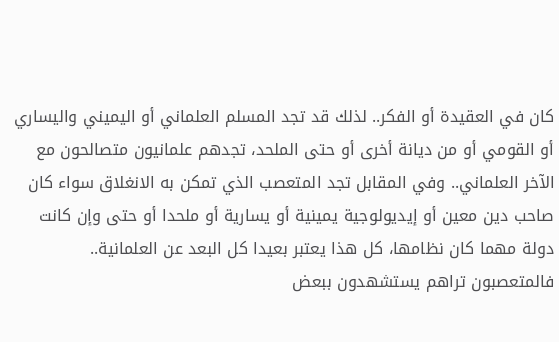كان في العقيدة أو الفكر.. لذلك قد تجد المسلم العلماني أو اليميني واليساري أو القومي أو من ديانة أخرى أو حتى الملحد، تجدهم علمانيون متصالحون مع الآخر العلماني.. وفي المقابل تجد المتعصب الذي تمكن به الانغلاق سواء كان صاحب دين معين أو إيديولوجية يمينية أو يسارية أو ملحدا أو حتى وإن كانت دولة مهما كان نظامها، كل هذا يعتبر بعيدا كل البعد عن العلمانية.. فالمتعصبون تراهم يستشهدون ببعض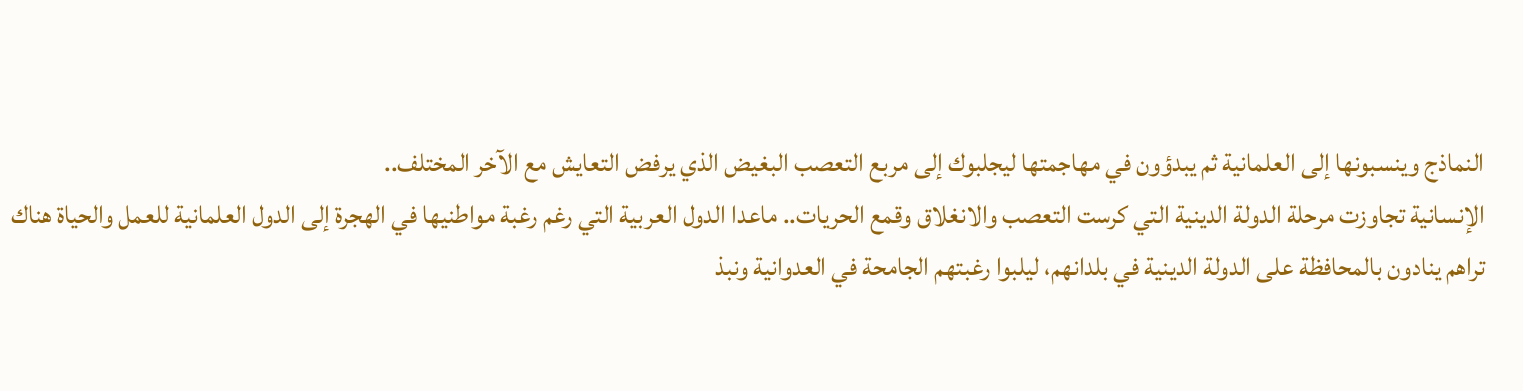النماذج وينسبونها إلى العلمانية ثم يبدؤون في مهاجمتها ليجلبوك إلى مربع التعصب البغيض الذي يرفض التعايش مع الآخر المختلف..
الإنسانية تجاوزت مرحلة الدولة الدينية التي كرست التعصب والانغلاق وقمع الحريات.. ماعدا الدول العربية التي رغم رغبة مواطنيها في الهجرة إلى الدول العلمانية للعمل والحياة هناك تراهم ينادون بالمحافظة على الدولة الدينية في بلدانهم، ليلبوا رغبتهم الجامحة في العدوانية ونبذ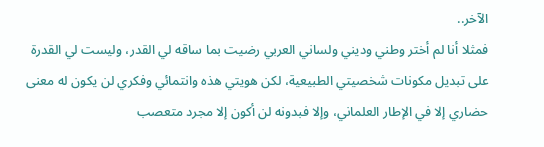الآخر..
فمثلا أنا لم أختر وطني وديني ولساني العربي رضيت بما ساقه لي القدر، وليست لي القدرة على تبديل مكونات شخصيتي الطبيعية، لكن هويتي هذه وانتمائي وفكري لن يكون له معنى حضاري إلا في الإطار العلماني، وإلا فبدونه لن أكون إلا مجرد متعصب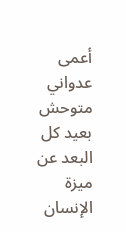أعمى عدواني متوحش بعيد كل البعد عن ميزة الإنسان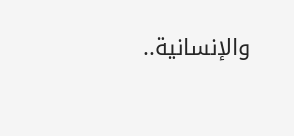والإنسانية..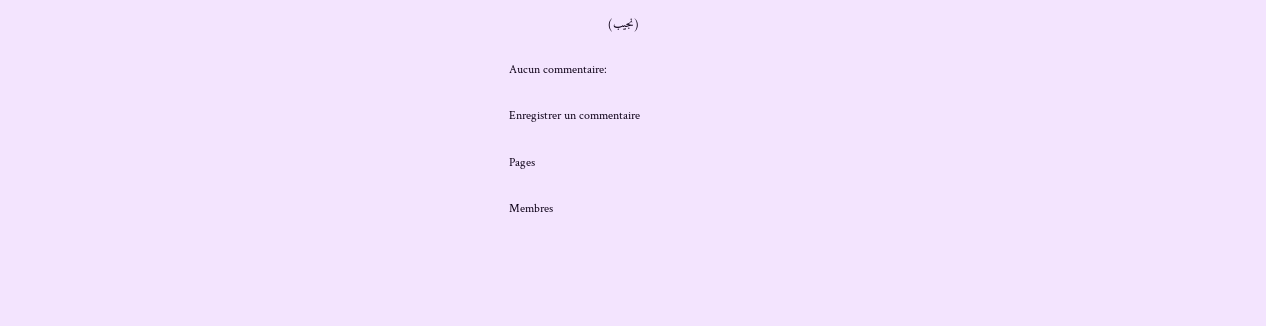(نجيب)

Aucun commentaire:

Enregistrer un commentaire

Pages

Membres